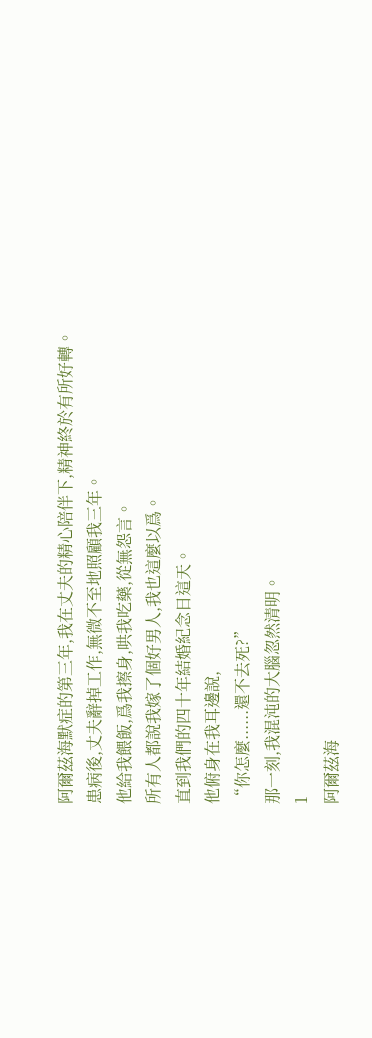阿爾茲海默症的第三年,我在丈夫的精心陪伴下,精神終於有所好轉。
患病後,丈夫辭掉工作,無微不至地照顧我三年。
他給我餵飯,爲我擦身,哄我吃藥,從無怨言。
所有人都說我嫁了個好男人,我也這麼以爲。
直到我們的四十年結婚紀念日這天。
他俯身在我耳邊說,
“你怎麼......還不去死?”
那一刻,我混沌的大腦忽然清明。
1
阿爾茲海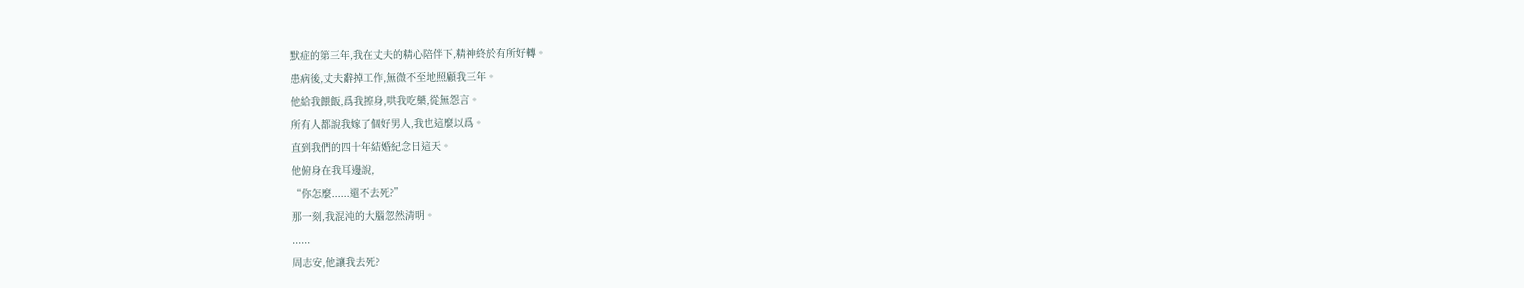默症的第三年,我在丈夫的精心陪伴下,精神終於有所好轉。
患病後,丈夫辭掉工作,無微不至地照顧我三年。
他給我餵飯,爲我擦身,哄我吃藥,從無怨言。
所有人都說我嫁了個好男人,我也這麼以爲。
直到我們的四十年結婚紀念日這天。
他俯身在我耳邊說,
“你怎麼......還不去死?”
那一刻,我混沌的大腦忽然清明。
......
周志安,他讓我去死?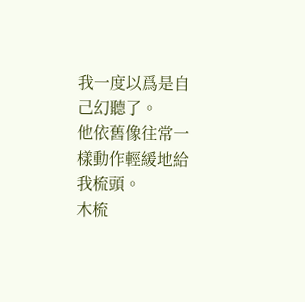我一度以爲是自己幻聽了。
他依舊像往常一樣動作輕緩地給我梳頭。
木梳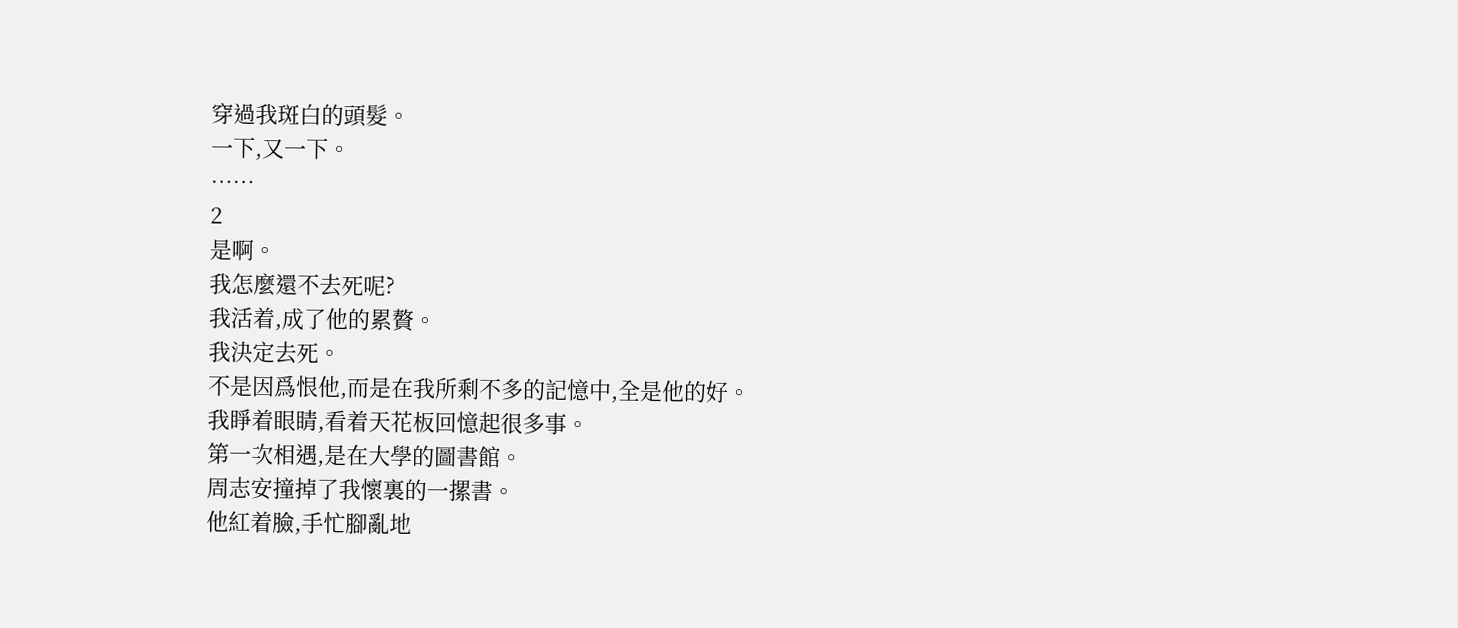穿過我斑白的頭髮。
一下,又一下。
……
2
是啊。
我怎麼還不去死呢?
我活着,成了他的累贅。
我決定去死。
不是因爲恨他,而是在我所剩不多的記憶中,全是他的好。
我睜着眼睛,看着天花板回憶起很多事。
第一次相遇,是在大學的圖書館。
周志安撞掉了我懷裏的一摞書。
他紅着臉,手忙腳亂地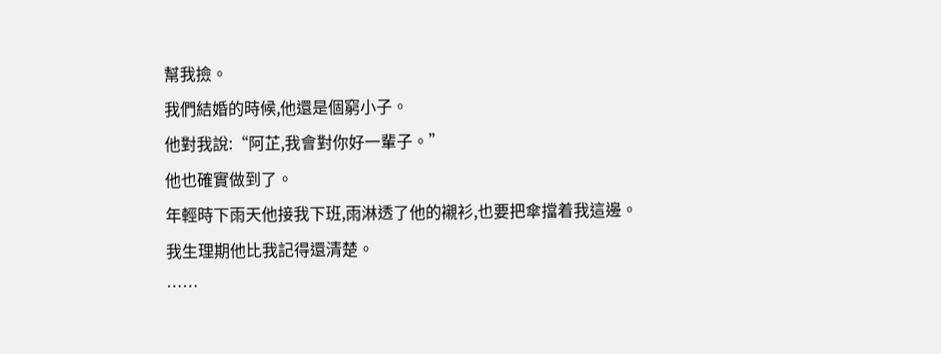幫我撿。
我們結婚的時候,他還是個窮小子。
他對我說:“阿芷,我會對你好一輩子。”
他也確實做到了。
年輕時下雨天他接我下班,雨淋透了他的襯衫,也要把傘擋着我這邊。
我生理期他比我記得還清楚。
……